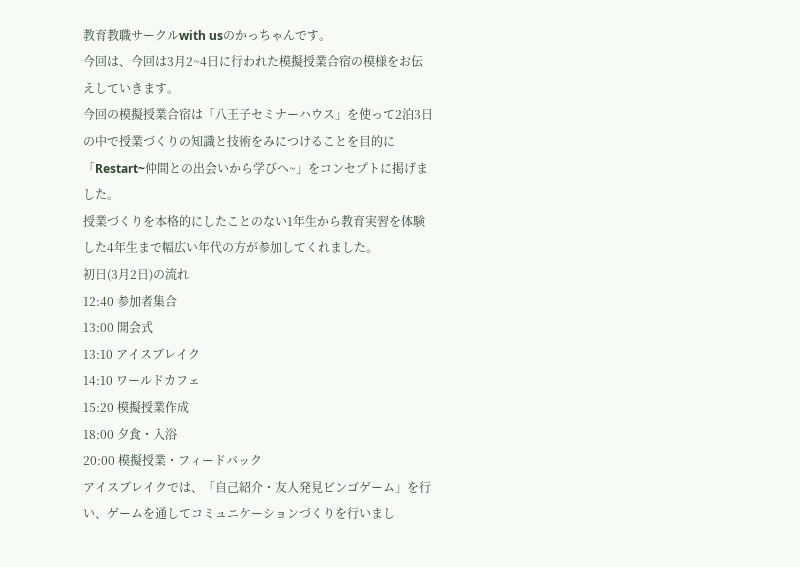教育教職サークルwith usのかっちゃんです。
今回は、今回は3月2~4日に行われた模擬授業合宿の模様をお伝えしていきます。
今回の模擬授業合宿は「八王子セミナーハウス」を使って2泊3日の中で授業づくりの知識と技術をみにつけることを目的に「Restart~仲間との出会いから学びへ~」をコンセプトに掲げました。
授業づくりを本格的にしたことのない1年生から教育実習を体験した4年生まで幅広い年代の方が参加してくれました。
初日(3月2日)の流れ
12:40 参加者集合
13:00 開会式
13:10 アイスブレイク
14:10 ワールドカフェ
15:20 模擬授業作成
18:00 夕食・入浴
20:00 模擬授業・フィードバック
アイスブレイクでは、「自己紹介・友人発見ビンゴゲーム」を行い、ゲームを通してコミュニケーションづくりを行いまし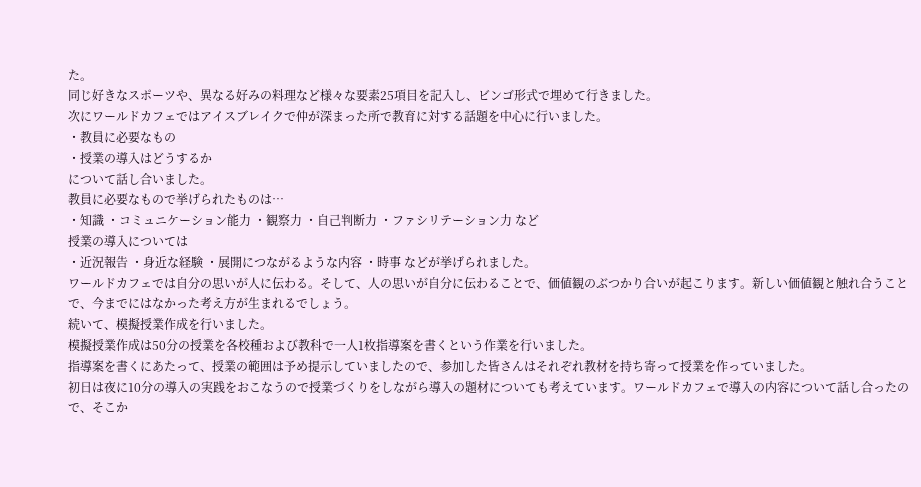た。
同じ好きなスポーツや、異なる好みの料理など様々な要素25項目を記入し、ビンゴ形式で埋めて行きました。
次にワールドカフェではアイスブレイクで仲が深まった所で教育に対する話題を中心に行いました。
・教員に必要なもの
・授業の導入はどうするか
について話し合いました。
教員に必要なもので挙げられたものは…
・知識 ・コミュニケーション能力 ・観察力 ・自己判断力 ・ファシリテーション力 など
授業の導入については
・近況報告 ・身近な経験 ・展開につながるような内容 ・時事 などが挙げられました。
ワールドカフェでは自分の思いが人に伝わる。そして、人の思いが自分に伝わることで、価値観のぶつかり合いが起こります。新しい価値観と触れ合うことで、今までにはなかった考え方が生まれるでしょう。
続いて、模擬授業作成を行いました。
模擬授業作成は50分の授業を各校種および教科で一人1枚指導案を書くという作業を行いました。
指導案を書くにあたって、授業の範囲は予め提示していましたので、参加した皆さんはそれぞれ教材を持ち寄って授業を作っていました。
初日は夜に10分の導入の実践をおこなうので授業づくりをしながら導入の題材についても考えています。ワールドカフェで導入の内容について話し合ったので、そこか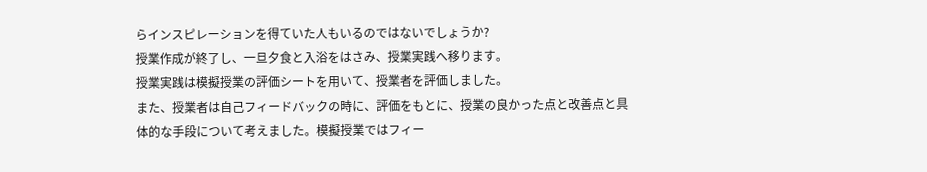らインスピレーションを得ていた人もいるのではないでしょうか?
授業作成が終了し、一旦夕食と入浴をはさみ、授業実践へ移ります。
授業実践は模擬授業の評価シートを用いて、授業者を評価しました。
また、授業者は自己フィードバックの時に、評価をもとに、授業の良かった点と改善点と具体的な手段について考えました。模擬授業ではフィー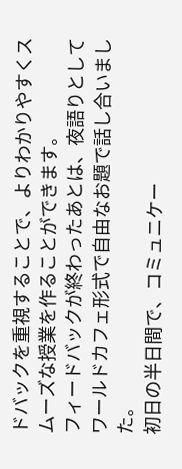ドバックを重視することで、よりわかりやすくスムーズな授業を作ることができます。
フィードバックが終わったあとは、夜語りとしてワールドカフェ形式で自由なお題で話し合いました。
初日の半日間で、コミュニケー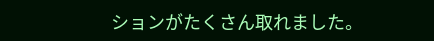ションがたくさん取れました。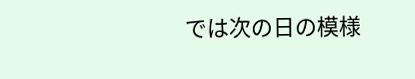では次の日の模様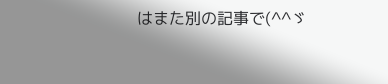はまた別の記事で(^^ゞ